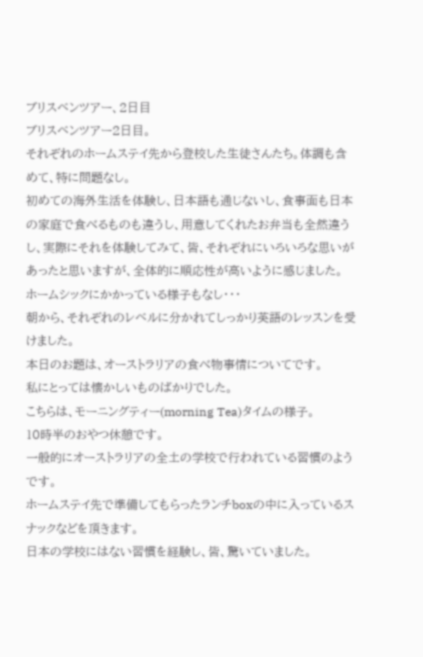ブリスベンツアー、2日目
ブリスベンツアー2日目。
それぞれのホームステイ先から登校した生徒さんたち。体調も含めて、特に問題なし。
初めての海外生活を体験し、日本語も通じないし、食事面も日本の家庭で食べるものも違うし、用意してくれたお弁当も全然違うし、実際にそれを体験してみて、皆、それぞれにいろいろな思いがあったと思いますが、全体的に順応性が高いように感じました。
ホームシックにかかっている様子もなし・・・
朝から、それぞれのレベルに分かれてしっかり英語のレッスンを受けました。
本日のお題は、オーストラリアの食べ物事情についてです。
私にとっては懐かしいものばかりでした。
こちらは、モーニングティー(morning Tea)タイムの様子。
10時半のおやつ休憩です。
一般的にオーストラリアの全土の学校で行われている習慣のようです。
ホームステイ先で準備してもらったランチboxの中に入っているスナックなどを頂きます。
日本の学校にはない習慣を経験し、皆、驚いていました。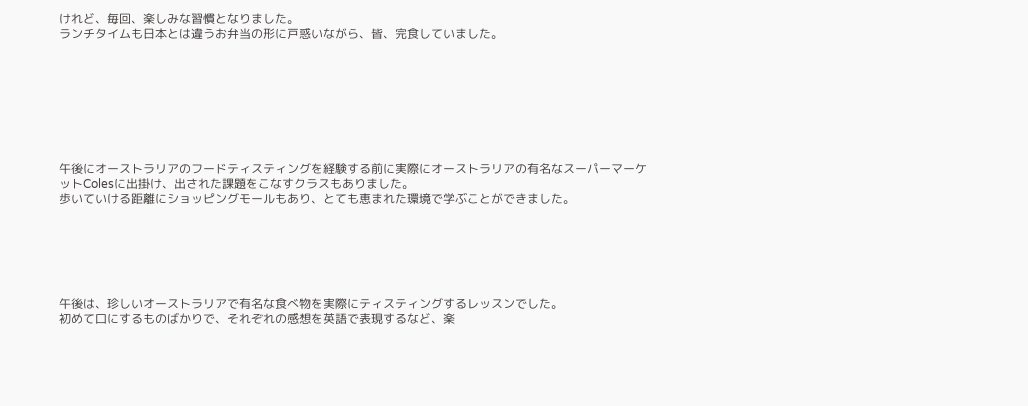けれど、毎回、楽しみな習慣となりました。
ランチタイムも日本とは違うお弁当の形に戸惑いながら、皆、完食していました。








午後にオーストラリアのフードティスティングを経験する前に実際にオーストラリアの有名なスーパーマーケットColesに出掛け、出された課題をこなすクラスもありました。
歩いていける距離にショッピングモールもあり、とても恵まれた環境で学ぶことができました。






午後は、珍しいオーストラリアで有名な食べ物を実際にティスティングするレッスンでした。
初めて口にするものばかりで、それぞれの感想を英語で表現するなど、楽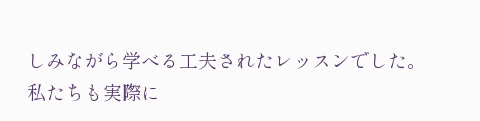しみながら学べる工夫されたレッスンでした。
私たちも実際に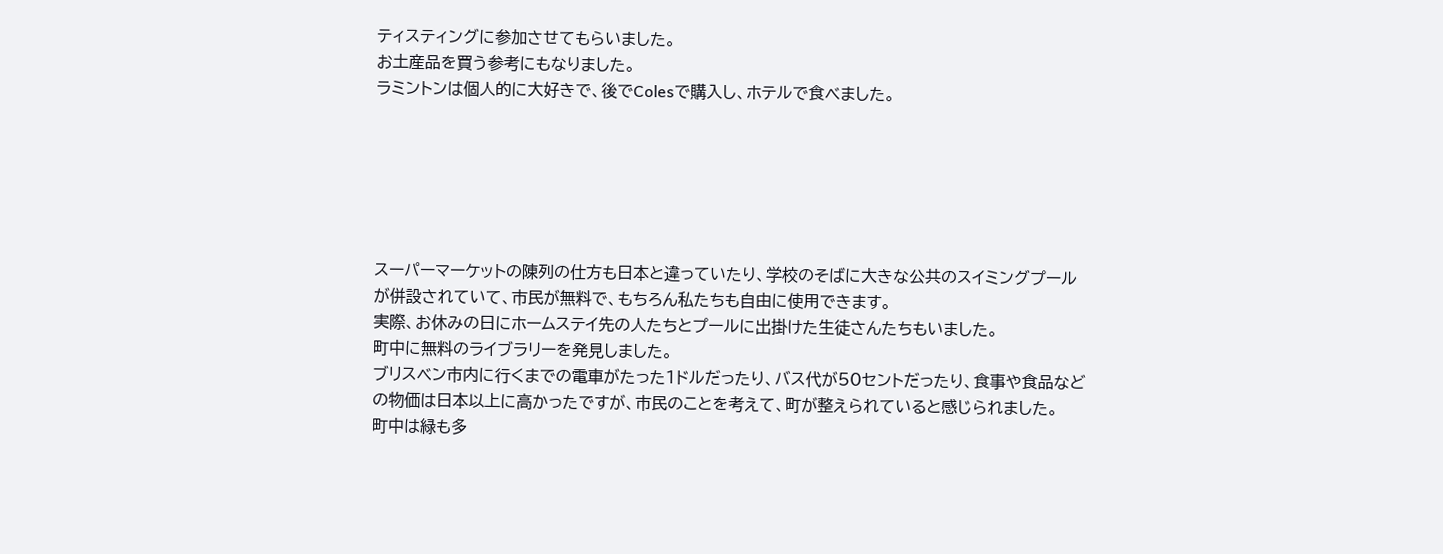ティスティングに参加させてもらいました。
お土産品を買う参考にもなりました。
ラミントンは個人的に大好きで、後でColesで購入し、ホテルで食べました。






スーパーマーケットの陳列の仕方も日本と違っていたり、学校のそばに大きな公共のスイミングプールが併設されていて、市民が無料で、もちろん私たちも自由に使用できます。
実際、お休みの日にホームステイ先の人たちとプールに出掛けた生徒さんたちもいました。
町中に無料のライブラリーを発見しました。
ブリスベン市内に行くまでの電車がたった1ドルだったり、バス代が50セントだったり、食事や食品などの物価は日本以上に高かったですが、市民のことを考えて、町が整えられていると感じられました。
町中は緑も多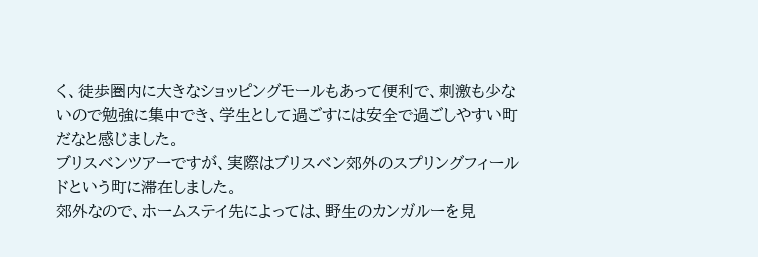く、徒歩圏内に大きなショッピングモールもあって便利で、刺激も少ないので勉強に集中でき、学生として過ごすには安全で過ごしやすい町だなと感じました。
ブリスベンツアーですが、実際はブリスベン郊外のスプリングフィールドという町に滞在しました。
郊外なので、ホームステイ先によっては、野生のカンガルーを見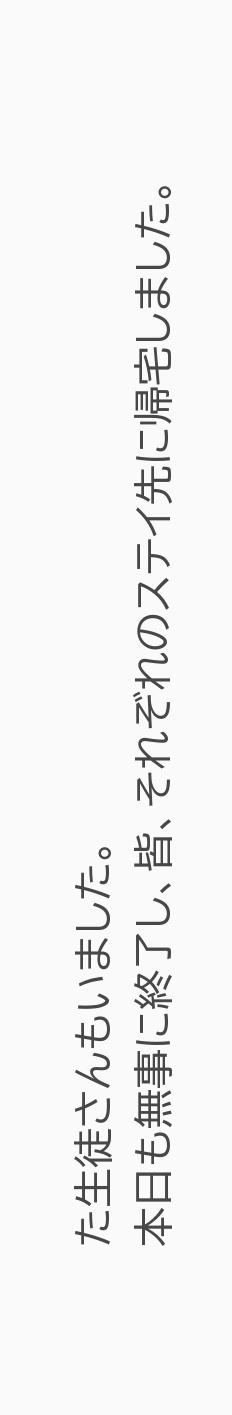た生徒さんもいました。
本日も無事に終了し、皆、それぞれのステイ先に帰宅しました。